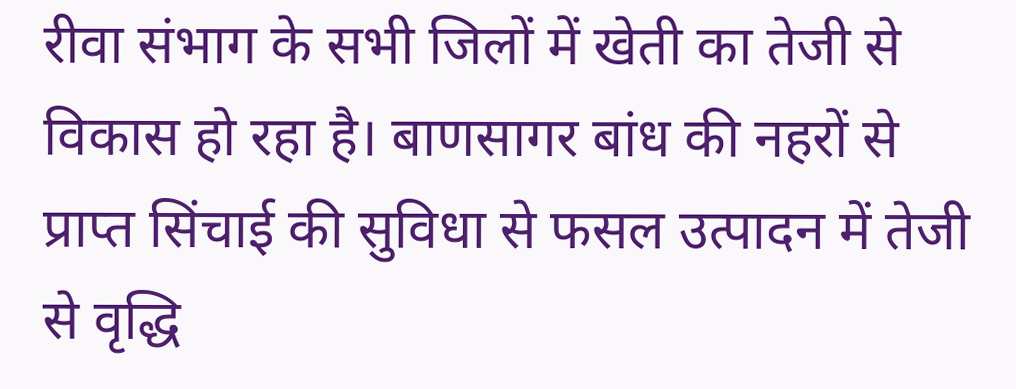रीवा संभाग के सभी जिलों में खेती का तेजी से विकास हो रहा है। बाणसागर बांध की नहरों से प्राप्त सिंचाई की सुविधा से फसल उत्पादन में तेजी से वृद्धि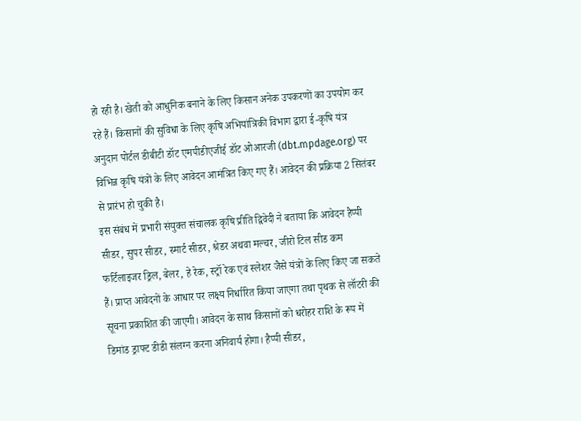हो रही है। खेती को आधुनिक बनाने के लिए किसान अनेक उपकरणों का उपयोग कर रहे हैं। किसानों की सुविधा के लिए कृषि अभियांत्रिकी विभाग द्वारा ई-कृषि यंत्र अनुदान पोर्टल डीबीटी डॉट एमपीडीएजीई डॉट ओआरजी (dbt.mpdage.org) पर विभिन्न कृषि यंत्रों के लिए आवेदन आमंत्रित किए गए हैं। आवेदन की प्रक्रिया 2 सितंबर से प्रारंभ हो चुकी है।
इस संबंध में प्रभारी संयुक्त संचालक कृषि प्रीति द्विवेदी ने बताया कि आवेदन हैप्पी सीडर, सुपर सीडर, स्मार्ट सीडर, श्रेडर अथवा मल्चर, जीरो टिल सीड कम फर्टिलाइजर ड्रिल, बेलर, हे रेक, स्ट्रॉ रेक एवं स्लेशर जैसे यंत्रों के लिए किए जा सकते हैं। प्राप्त आवेदनों के आधार पर लक्ष्य निर्धारित किया जाएगा तथा पृथक से लॉटरी की सूचना प्रकाशित की जाएगी। आवेदन के साथ किसानों को धरोहर राशि के रूप में डिमांड ड्राफ्ट डीडी संलग्न करना अनिवार्य होगा। हैप्पी सीडर,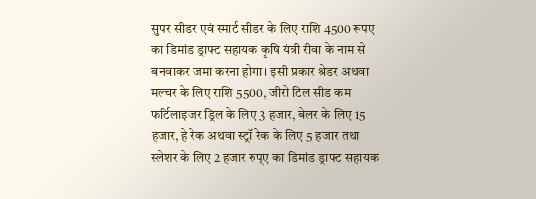सुपर सीडर एवं स्मार्ट सीडर के लिए राशि 4500 रूपए का डिमांड ड्राफ्ट सहायक कृषि यंत्री रीवा के नाम से बनवाकर जमा करना होगा। इसी प्रकार श्रेडर अथवा मल्चर के लिए राशि 5500, जीरो टिल सीड कम फर्टिलाइजर ड्रिल के लिए 3 हजार, बेलर के लिए 15 हजार, हे रेक अथवा स्ट्रॉ रेक के लिए 5 हजार तथा स्लेशर के लिए 2 हजार रुप्ए का डिमांड ड्राफ्ट सहायक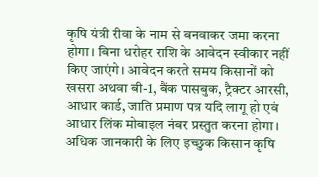कृषि यंत्री रीवा के नाम से बनवाकर जमा करना होगा। बिना धरोहर राशि के आवेदन स्वीकार नहीं किए जाएंगे। आवेदन करते समय किसानों को खसरा अथवा बी-1, बैंक पासबुक, ट्रैक्टर आरसी, आधार कार्ड, जाति प्रमाण पत्र यदि लागू हो एवं आधार लिंक मोबाइल नंबर प्रस्तुत करना होगा। अधिक जानकारी के लिए इच्छुक किसान कृषि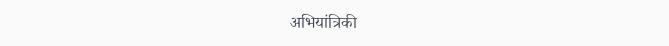अभियांत्रिकी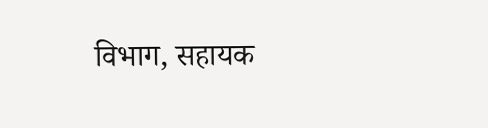विभाग, सहायक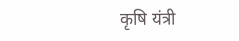कृषि यंत्री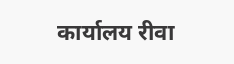कार्यालय रीवा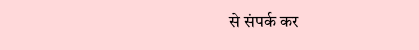से संपर्क कर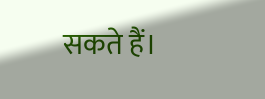सकते हैं।